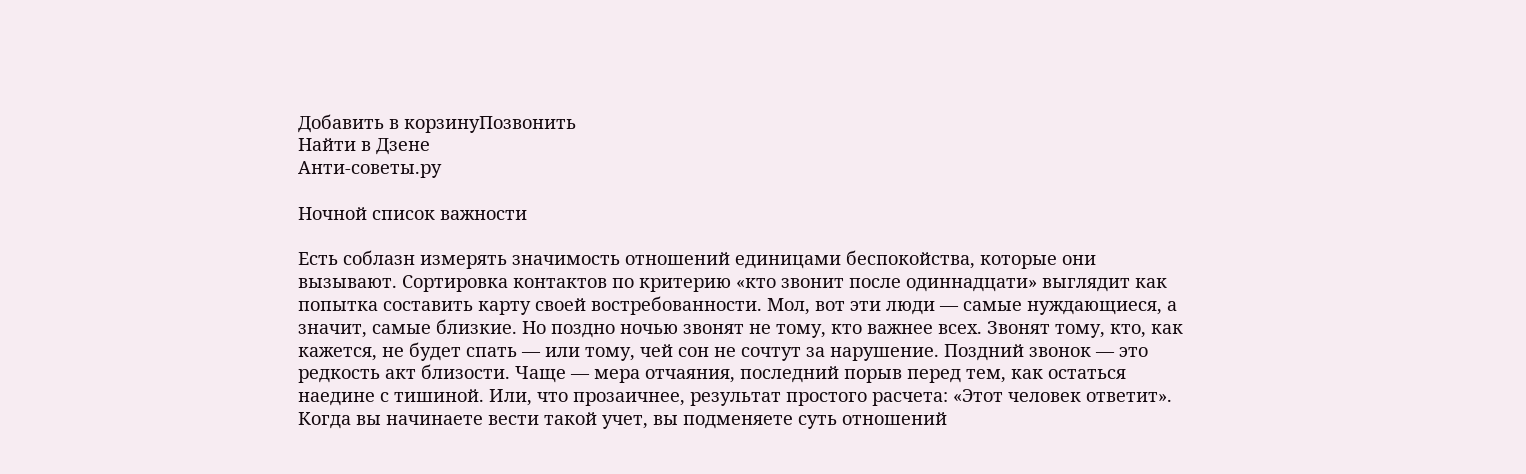Добавить в корзинуПозвонить
Найти в Дзене
Анти-советы.ру

Ночной список важности

Есть соблазн измерять значимость отношений единицами беспокойства, которые они вызывают. Сортировка контактов по критерию «кто звонит после одиннадцати» выглядит как попытка составить карту своей востребованности. Мол, вот эти люди — самые нуждающиеся, а значит, самые близкие. Но поздно ночью звонят не тому, кто важнее всех. Звонят тому, кто, как кажется, не будет спать — или тому, чей сон не сочтут за нарушение. Поздний звонок — это редкость акт близости. Чаще — мера отчаяния, последний порыв перед тем, как остаться наедине с тишиной. Или, что прозаичнее, результат простого расчета: «Этот человек ответит». Когда вы начинаете вести такой учет, вы подменяете суть отношений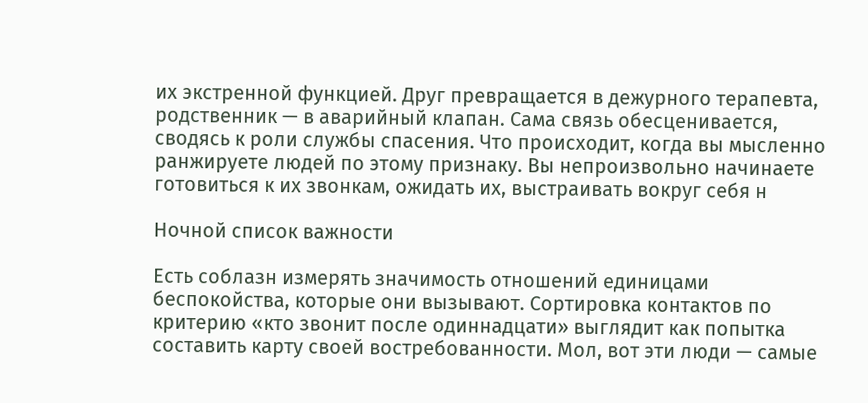их экстренной функцией. Друг превращается в дежурного терапевта, родственник — в аварийный клапан. Сама связь обесценивается, сводясь к роли службы спасения. Что происходит, когда вы мысленно ранжируете людей по этому признаку. Вы непроизвольно начинаете готовиться к их звонкам, ожидать их, выстраивать вокруг себя н

Ночной список важности

Есть соблазн измерять значимость отношений единицами беспокойства, которые они вызывают. Сортировка контактов по критерию «кто звонит после одиннадцати» выглядит как попытка составить карту своей востребованности. Мол, вот эти люди — самые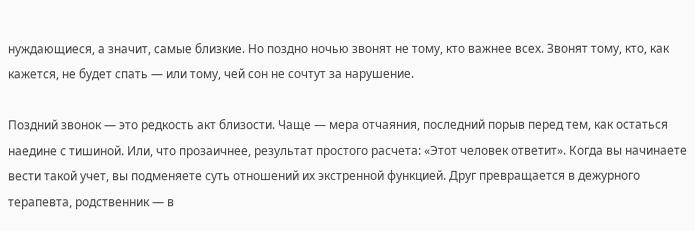нуждающиеся, а значит, самые близкие. Но поздно ночью звонят не тому, кто важнее всех. Звонят тому, кто, как кажется, не будет спать — или тому, чей сон не сочтут за нарушение.

Поздний звонок — это редкость акт близости. Чаще — мера отчаяния, последний порыв перед тем, как остаться наедине с тишиной. Или, что прозаичнее, результат простого расчета: «Этот человек ответит». Когда вы начинаете вести такой учет, вы подменяете суть отношений их экстренной функцией. Друг превращается в дежурного терапевта, родственник — в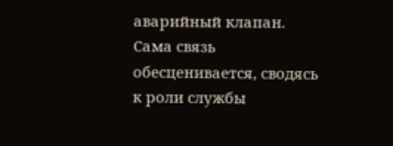аварийный клапан. Сама связь обесценивается, сводясь к роли службы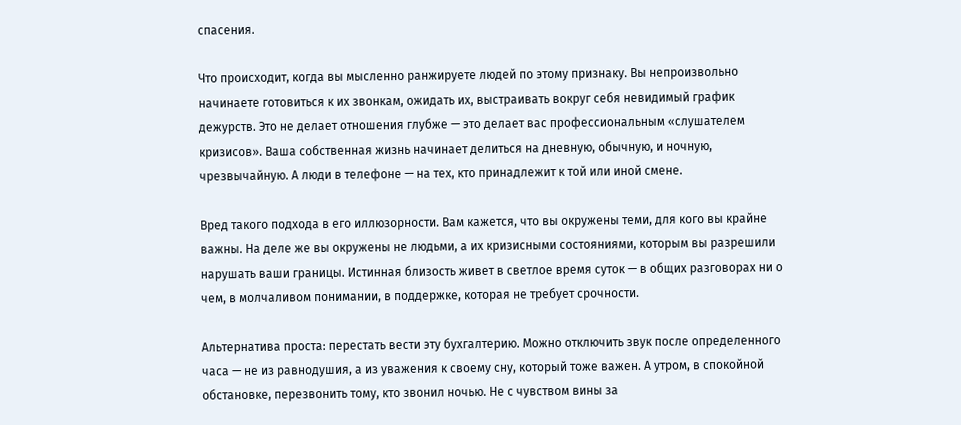спасения.

Что происходит, когда вы мысленно ранжируете людей по этому признаку. Вы непроизвольно начинаете готовиться к их звонкам, ожидать их, выстраивать вокруг себя невидимый график дежурств. Это не делает отношения глубже — это делает вас профессиональным «слушателем кризисов». Ваша собственная жизнь начинает делиться на дневную, обычную, и ночную, чрезвычайную. А люди в телефоне — на тех, кто принадлежит к той или иной смене.

Вред такого подхода в его иллюзорности. Вам кажется, что вы окружены теми, для кого вы крайне важны. На деле же вы окружены не людьми, а их кризисными состояниями, которым вы разрешили нарушать ваши границы. Истинная близость живет в светлое время суток — в общих разговорах ни о чем, в молчаливом понимании, в поддержке, которая не требует срочности.

Альтернатива проста: перестать вести эту бухгалтерию. Можно отключить звук после определенного часа — не из равнодушия, а из уважения к своему сну, который тоже важен. А утром, в спокойной обстановке, перезвонить тому, кто звонил ночью. Не с чувством вины за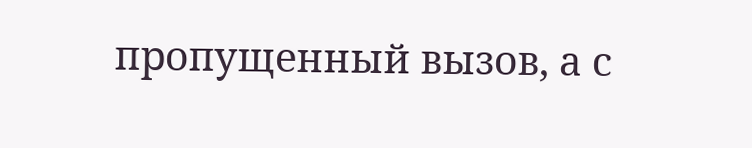пропущенный вызов, а с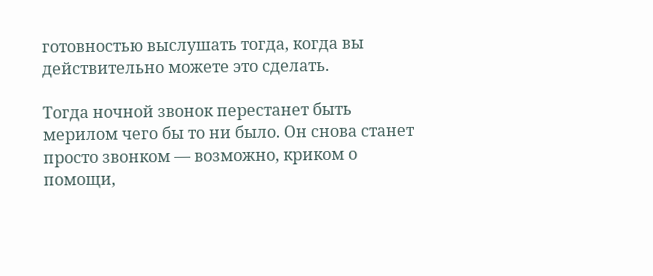готовностью выслушать тогда, когда вы действительно можете это сделать.

Тогда ночной звонок перестанет быть мерилом чего бы то ни было. Он снова станет просто звонком — возможно, криком о помощи,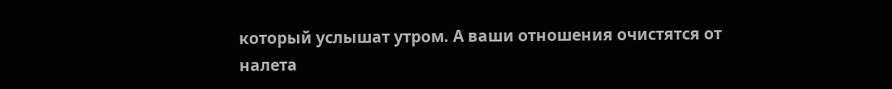который услышат утром. А ваши отношения очистятся от налета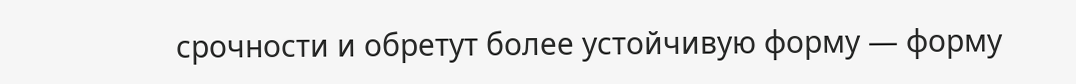срочности и обретут более устойчивую форму — форму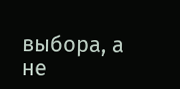выбора, а не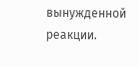вынужденной реакции.